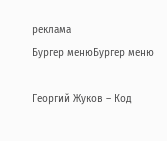реклама
Бургер менюБургер меню

Георгий Жуков – Код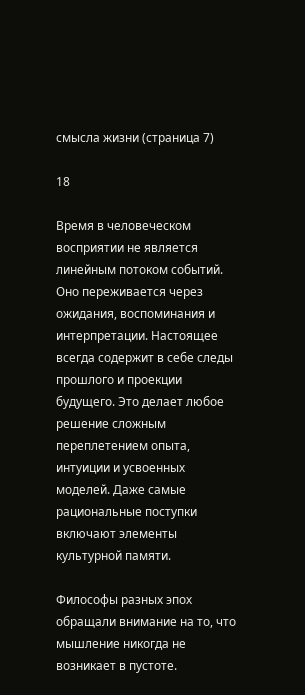смысла жизни (страница 7)

18

Время в человеческом восприятии не является линейным потоком событий. Оно переживается через ожидания, воспоминания и интерпретации. Настоящее всегда содержит в себе следы прошлого и проекции будущего. Это делает любое решение сложным переплетением опыта, интуиции и усвоенных моделей. Даже самые рациональные поступки включают элементы культурной памяти.

Философы разных эпох обращали внимание на то, что мышление никогда не возникает в пустоте.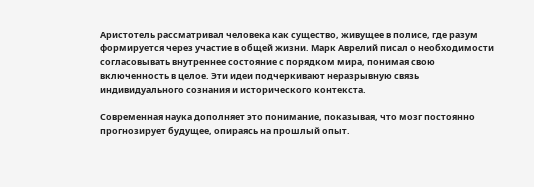Аристотель рассматривал человека как существо, живущее в полисе, где разум формируется через участие в общей жизни. Марк Аврелий писал о необходимости согласовывать внутреннее состояние с порядком мира, понимая свою включенность в целое. Эти идеи подчеркивают неразрывную связь индивидуального сознания и исторического контекста.

Современная наука дополняет это понимание, показывая, что мозг постоянно прогнозирует будущее, опираясь на прошлый опыт.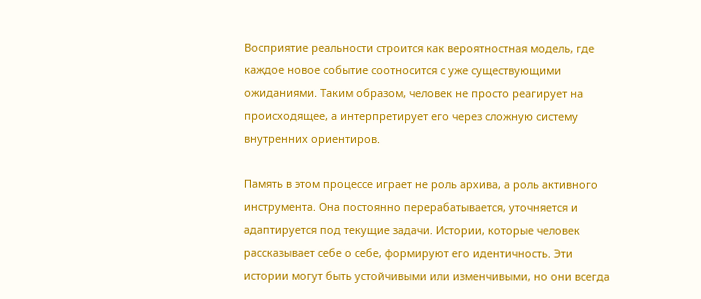Восприятие реальности строится как вероятностная модель, где каждое новое событие соотносится с уже существующими ожиданиями. Таким образом, человек не просто реагирует на происходящее, а интерпретирует его через сложную систему внутренних ориентиров.

Память в этом процессе играет не роль архива, а роль активного инструмента. Она постоянно перерабатывается, уточняется и адаптируется под текущие задачи. Истории, которые человек рассказывает себе о себе, формируют его идентичность. Эти истории могут быть устойчивыми или изменчивыми, но они всегда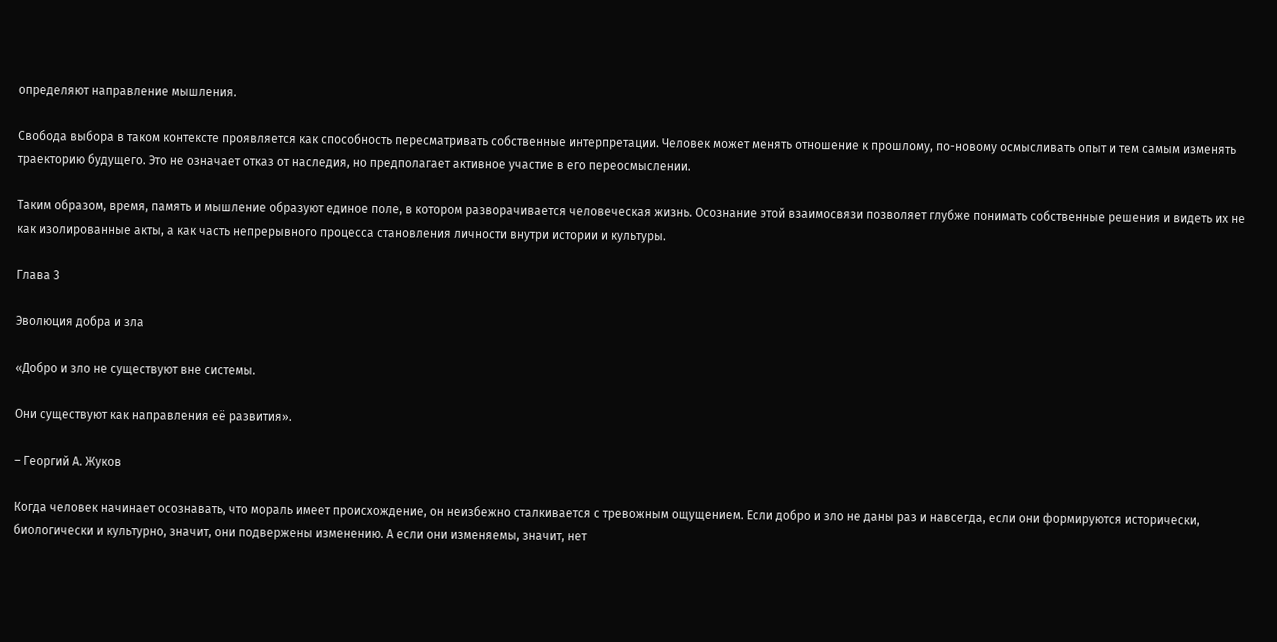определяют направление мышления.

Свобода выбора в таком контексте проявляется как способность пересматривать собственные интерпретации. Человек может менять отношение к прошлому, по-новому осмысливать опыт и тем самым изменять траекторию будущего. Это не означает отказ от наследия, но предполагает активное участие в его переосмыслении.

Таким образом, время, память и мышление образуют единое поле, в котором разворачивается человеческая жизнь. Осознание этой взаимосвязи позволяет глубже понимать собственные решения и видеть их не как изолированные акты, а как часть непрерывного процесса становления личности внутри истории и культуры.

Глава 3

Эволюция добра и зла

«Добро и зло не существуют вне системы.

Они существуют как направления её развития».

– Георгий А. Жуков

Когда человек начинает осознавать, что мораль имеет происхождение, он неизбежно сталкивается с тревожным ощущением. Если добро и зло не даны раз и навсегда, если они формируются исторически, биологически и культурно, значит, они подвержены изменению. А если они изменяемы, значит, нет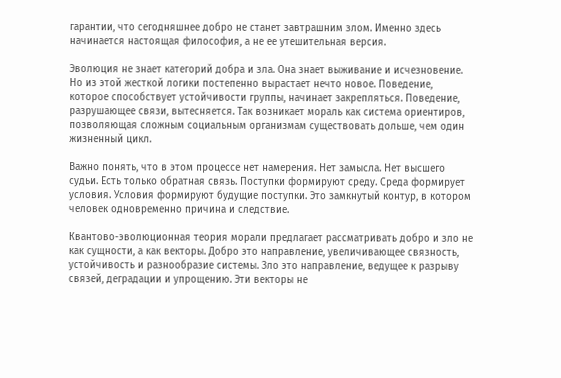гарантии, что сегодняшнее добро не станет завтрашним злом. Именно здесь начинается настоящая философия, а не ее утешительная версия.

Эволюция не знает категорий добра и зла. Она знает выживание и исчезновение. Но из этой жесткой логики постепенно вырастает нечто новое. Поведение, которое способствует устойчивости группы, начинает закрепляться. Поведение, разрушающее связи, вытесняется. Так возникает мораль как система ориентиров, позволяющая сложным социальным организмам существовать дольше, чем один жизненный цикл.

Важно понять, что в этом процессе нет намерения. Нет замысла. Нет высшего судьи. Есть только обратная связь. Поступки формируют среду. Среда формирует условия. Условия формируют будущие поступки. Это замкнутый контур, в котором человек одновременно причина и следствие.

Квантово-эволюционная теория морали предлагает рассматривать добро и зло не как сущности, а как векторы. Добро это направление, увеличивающее связность, устойчивость и разнообразие системы. Зло это направление, ведущее к разрыву связей, деградации и упрощению. Эти векторы не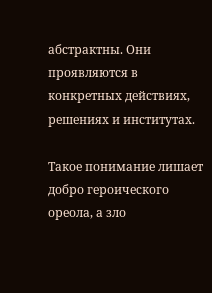абстрактны. Они проявляются в конкретных действиях, решениях и институтах.

Такое понимание лишает добро героического ореола, а зло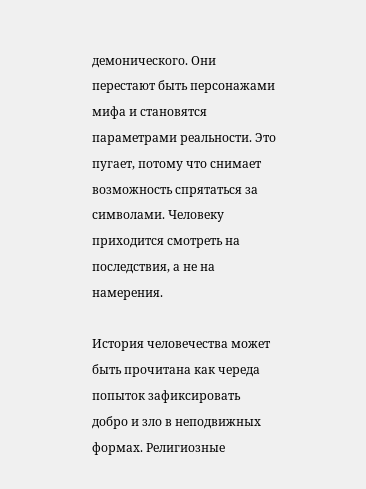демонического. Они перестают быть персонажами мифа и становятся параметрами реальности. Это пугает, потому что снимает возможность спрятаться за символами. Человеку приходится смотреть на последствия, а не на намерения.

История человечества может быть прочитана как череда попыток зафиксировать добро и зло в неподвижных формах. Религиозные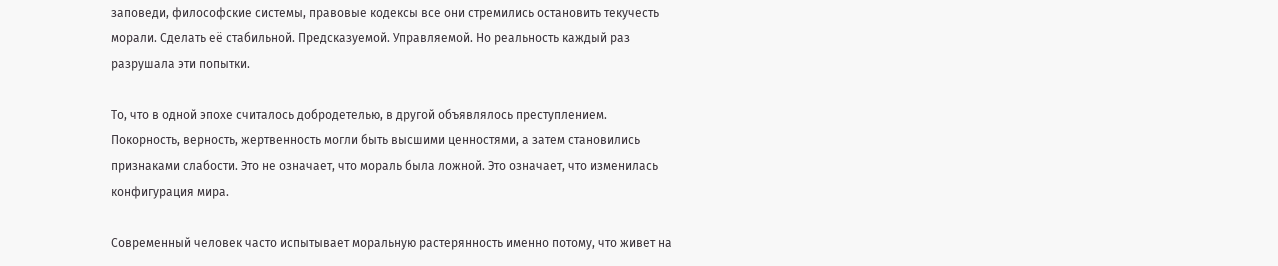заповеди, философские системы, правовые кодексы все они стремились остановить текучесть морали. Сделать её стабильной. Предсказуемой. Управляемой. Но реальность каждый раз разрушала эти попытки.

То, что в одной эпохе считалось добродетелью, в другой объявлялось преступлением. Покорность, верность, жертвенность могли быть высшими ценностями, а затем становились признаками слабости. Это не означает, что мораль была ложной. Это означает, что изменилась конфигурация мира.

Современный человек часто испытывает моральную растерянность именно потому, что живет на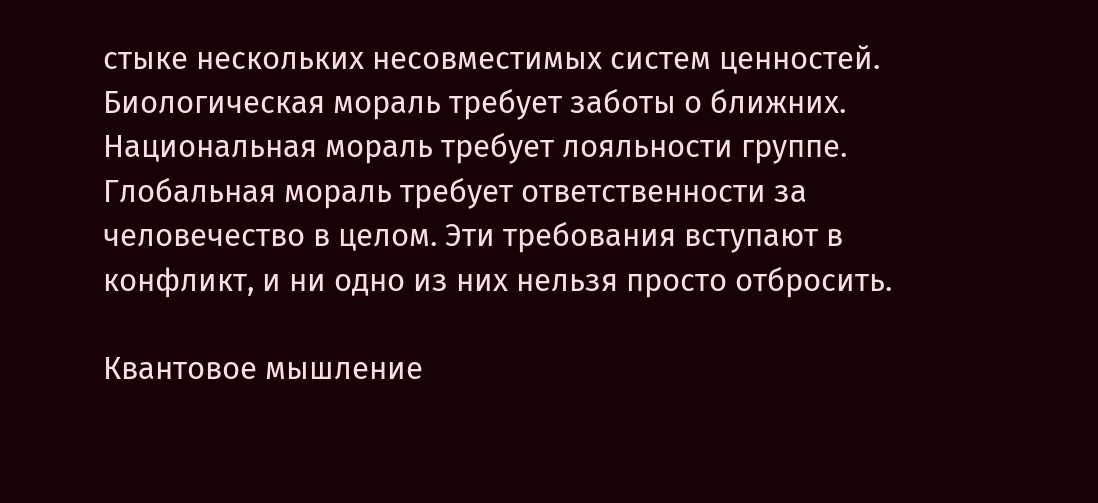стыке нескольких несовместимых систем ценностей. Биологическая мораль требует заботы о ближних. Национальная мораль требует лояльности группе. Глобальная мораль требует ответственности за человечество в целом. Эти требования вступают в конфликт, и ни одно из них нельзя просто отбросить.

Квантовое мышление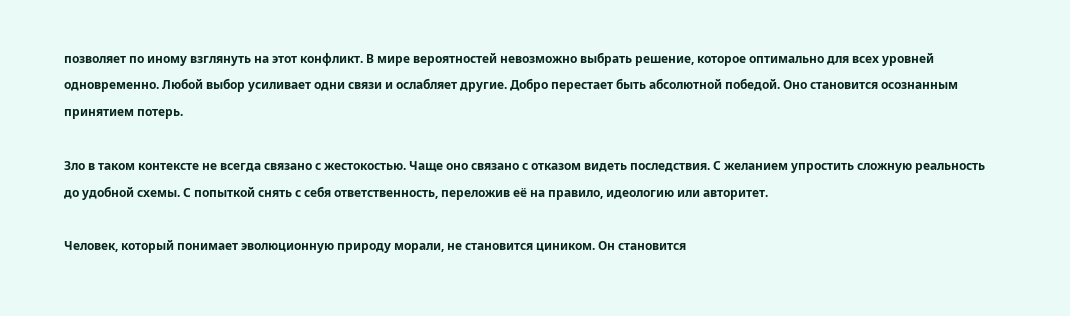позволяет по иному взглянуть на этот конфликт. В мире вероятностей невозможно выбрать решение, которое оптимально для всех уровней одновременно. Любой выбор усиливает одни связи и ослабляет другие. Добро перестает быть абсолютной победой. Оно становится осознанным принятием потерь.

Зло в таком контексте не всегда связано с жестокостью. Чаще оно связано с отказом видеть последствия. С желанием упростить сложную реальность до удобной схемы. С попыткой снять с себя ответственность, переложив её на правило, идеологию или авторитет.

Человек, который понимает эволюционную природу морали, не становится циником. Он становится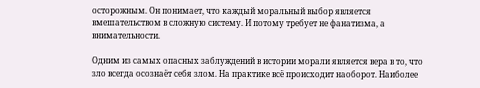осторожным. Он понимает, что каждый моральный выбор является вмешательством в сложную систему. И потому требует не фанатизма, а внимательности.

Одним из самых опасных заблуждений в истории морали является вера в то, что зло всегда осознаёт себя злом. На практике всё происходит наоборот. Наиболее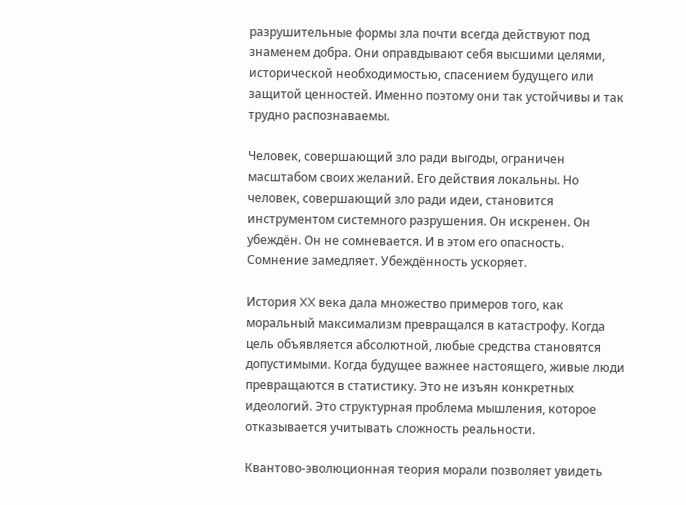разрушительные формы зла почти всегда действуют под знаменем добра. Они оправдывают себя высшими целями, исторической необходимостью, спасением будущего или защитой ценностей. Именно поэтому они так устойчивы и так трудно распознаваемы.

Человек, совершающий зло ради выгоды, ограничен масштабом своих желаний. Его действия локальны. Но человек, совершающий зло ради идеи, становится инструментом системного разрушения. Он искренен. Он убеждён. Он не сомневается. И в этом его опасность. Сомнение замедляет. Убеждённость ускоряет.

История XX века дала множество примеров того, как моральный максимализм превращался в катастрофу. Когда цель объявляется абсолютной, любые средства становятся допустимыми. Когда будущее важнее настоящего, живые люди превращаются в статистику. Это не изъян конкретных идеологий. Это структурная проблема мышления, которое отказывается учитывать сложность реальности.

Квантово-эволюционная теория морали позволяет увидеть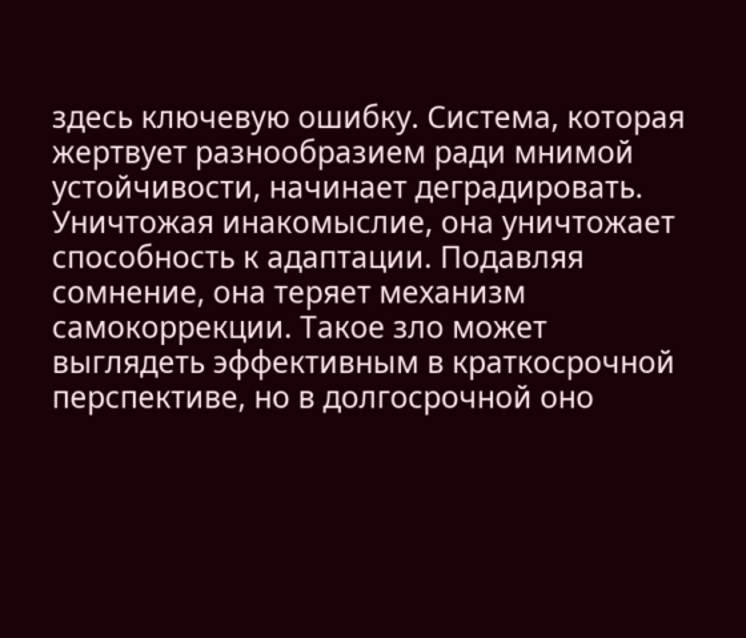здесь ключевую ошибку. Система, которая жертвует разнообразием ради мнимой устойчивости, начинает деградировать. Уничтожая инакомыслие, она уничтожает способность к адаптации. Подавляя сомнение, она теряет механизм самокоррекции. Такое зло может выглядеть эффективным в краткосрочной перспективе, но в долгосрочной оно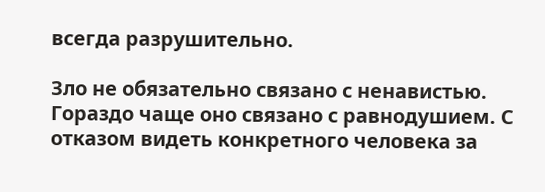всегда разрушительно.

Зло не обязательно связано с ненавистью. Гораздо чаще оно связано с равнодушием. С отказом видеть конкретного человека за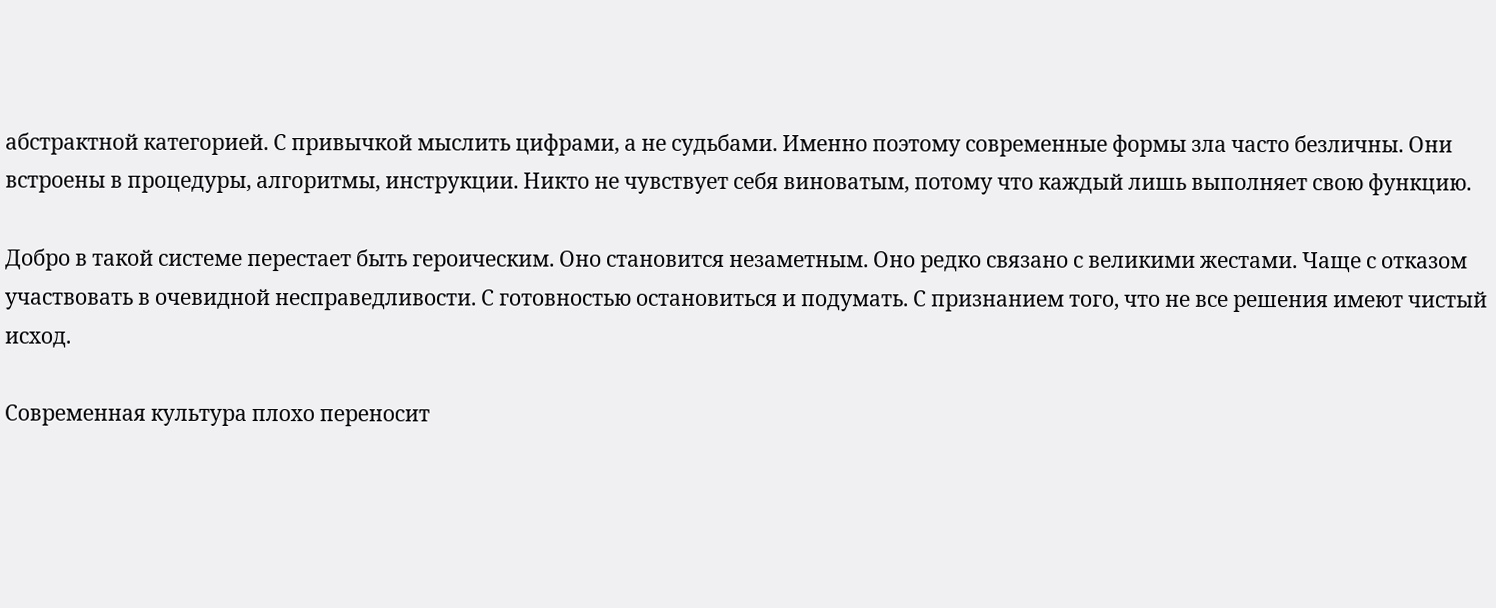абстрактной категорией. С привычкой мыслить цифрами, а не судьбами. Именно поэтому современные формы зла часто безличны. Они встроены в процедуры, алгоритмы, инструкции. Никто не чувствует себя виноватым, потому что каждый лишь выполняет свою функцию.

Добро в такой системе перестает быть героическим. Оно становится незаметным. Оно редко связано с великими жестами. Чаще с отказом участвовать в очевидной несправедливости. С готовностью остановиться и подумать. С признанием того, что не все решения имеют чистый исход.

Современная культура плохо переносит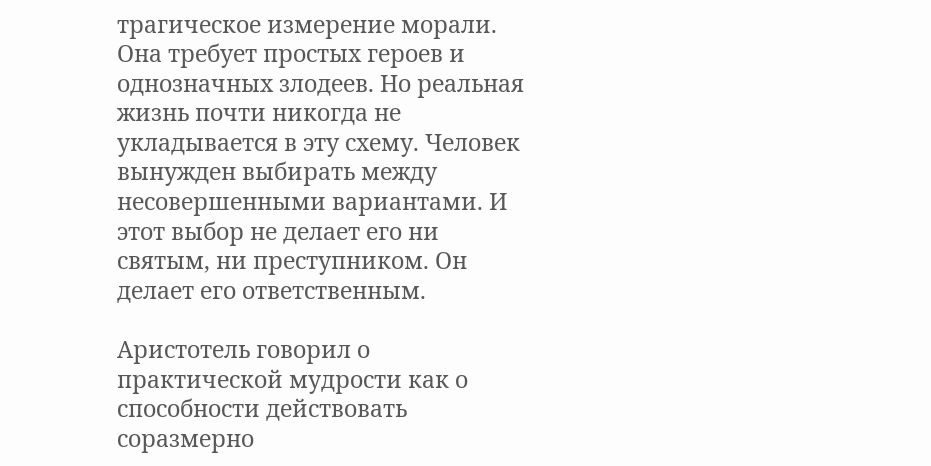трагическое измерение морали. Она требует простых героев и однозначных злодеев. Но реальная жизнь почти никогда не укладывается в эту схему. Человек вынужден выбирать между несовершенными вариантами. И этот выбор не делает его ни святым, ни преступником. Он делает его ответственным.

Аристотель говорил о практической мудрости как о способности действовать соразмерно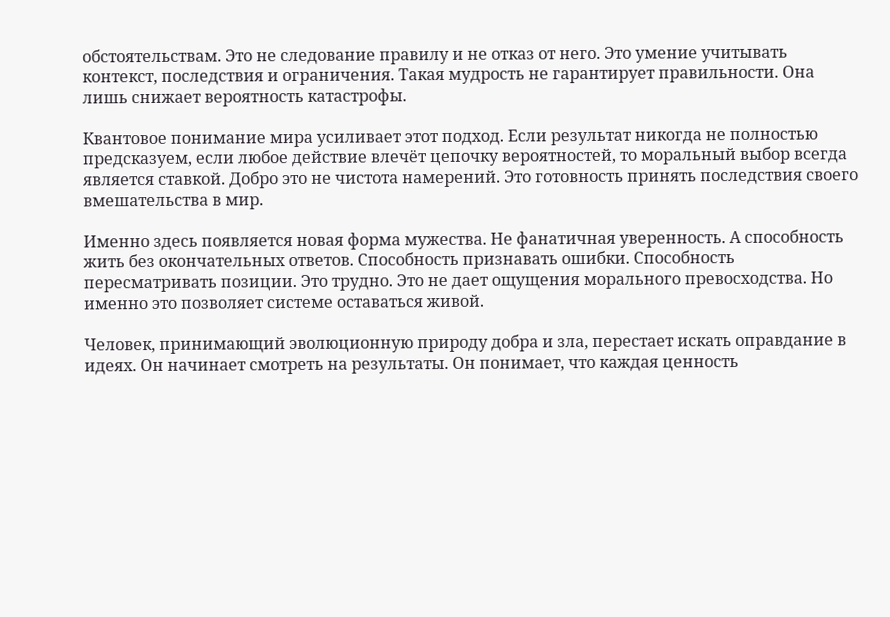обстоятельствам. Это не следование правилу и не отказ от него. Это умение учитывать контекст, последствия и ограничения. Такая мудрость не гарантирует правильности. Она лишь снижает вероятность катастрофы.

Квантовое понимание мира усиливает этот подход. Если результат никогда не полностью предсказуем, если любое действие влечёт цепочку вероятностей, то моральный выбор всегда является ставкой. Добро это не чистота намерений. Это готовность принять последствия своего вмешательства в мир.

Именно здесь появляется новая форма мужества. Не фанатичная уверенность. А способность жить без окончательных ответов. Способность признавать ошибки. Способность пересматривать позиции. Это трудно. Это не дает ощущения морального превосходства. Но именно это позволяет системе оставаться живой.

Человек, принимающий эволюционную природу добра и зла, перестает искать оправдание в идеях. Он начинает смотреть на результаты. Он понимает, что каждая ценность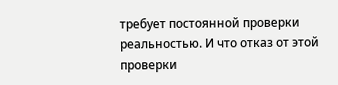требует постоянной проверки реальностью. И что отказ от этой проверки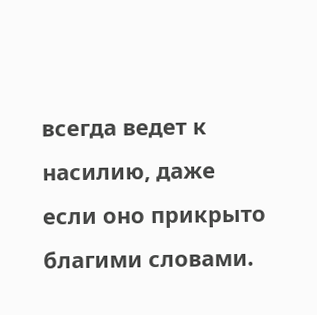всегда ведет к насилию, даже если оно прикрыто благими словами.